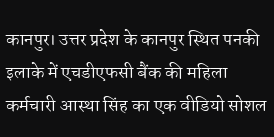कानपुर। उत्तर प्रदेश के कानपुर स्थित पनकी इलाके में एचडीएफसी बैंक की महिला कर्मचारी आस्था सिंह का एक वीडियो सोशल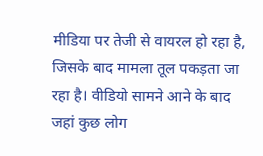मीडिया पर तेजी से वायरल हो रहा है, जिसके बाद मामला तूल पकड़ता जा रहा है। वीडियो सामने आने के बाद जहां कुछ लोग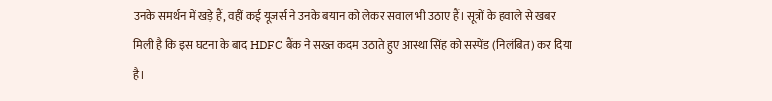उनके समर्थन में खड़े हैं, वहीं कई यूजर्स ने उनके बयान को लेकर सवाल भी उठाए हैं। सूत्रों के हवाले से खबर मिली है कि इस घटना के बाद HDFC बैंक ने सख्त कदम उठाते हुए आस्था सिंह को सस्पेंड (निलंबित) कर दिया है।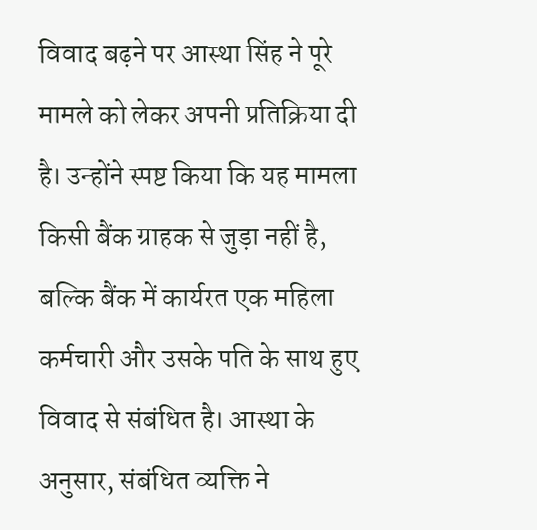विवाद बढ़ने पर आस्था सिंह ने पूरे मामले को लेकर अपनी प्रतिक्रिया दी है। उन्होंने स्पष्ट किया कि यह मामला किसी बैंक ग्राहक से जुड़ा नहीं है, बल्कि बैंक में कार्यरत एक महिला कर्मचारी और उसके पति के साथ हुए विवाद से संबंधित है। आस्था के अनुसार, संबंधित व्यक्ति ने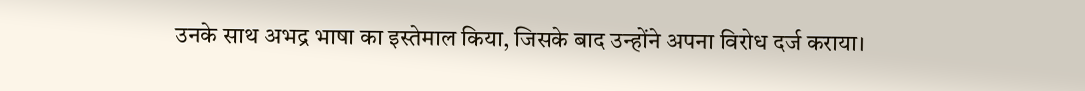उनके साथ अभद्र भाषा का इस्तेमाल किया, जिसके बाद उन्होंने अपना विरोध दर्ज कराया।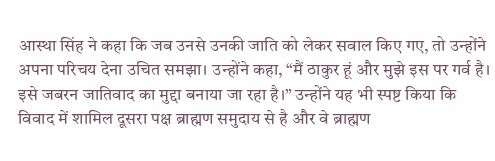आस्था सिंह ने कहा कि जब उनसे उनकी जाति को लेकर सवाल किए गए, तो उन्होंने अपना परिचय देना उचित समझा। उन्होंने कहा, “मैं ठाकुर हूं और मुझे इस पर गर्व है। इसे जबरन जातिवाद का मुद्दा बनाया जा रहा है।” उन्होंने यह भी स्पष्ट किया कि विवाद में शामिल दूसरा पक्ष ब्राह्मण समुदाय से है और वे ब्राह्मण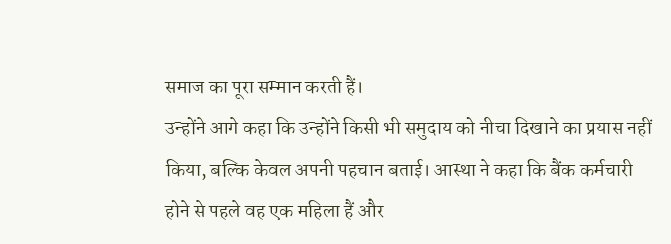समाज का पूरा सम्मान करती हैं।
उन्होंने आगे कहा कि उन्होंने किसी भी समुदाय को नीचा दिखाने का प्रयास नहीं किया, बल्कि केवल अपनी पहचान बताई। आस्था ने कहा कि बैंक कर्मचारी होने से पहले वह एक महिला हैं और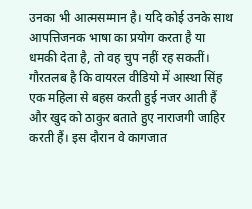उनका भी आत्मसम्मान है। यदि कोई उनके साथ आपत्तिजनक भाषा का प्रयोग करता है या धमकी देता है, तो वह चुप नहीं रह सकतीं।
गौरतलब है कि वायरल वीडियो में आस्था सिंह एक महिला से बहस करती हुई नजर आती हैं और खुद को ठाकुर बताते हुए नाराजगी जाहिर करती हैं। इस दौरान वे कागजात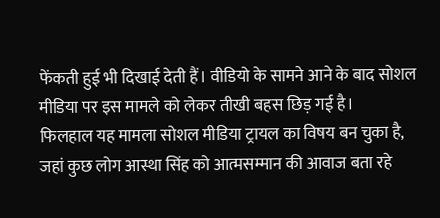फेंकती हुई भी दिखाई देती हैं। वीडियो के सामने आने के बाद सोशल मीडिया पर इस मामले को लेकर तीखी बहस छिड़ गई है।
फिलहाल यह मामला सोशल मीडिया ट्रायल का विषय बन चुका है, जहां कुछ लोग आस्था सिंह को आत्मसम्मान की आवाज बता रहे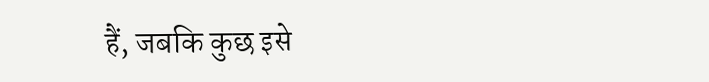हैं, जबकि कुछ इसे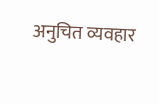अनुचित व्यवहार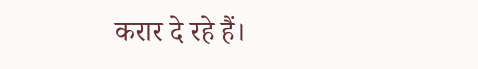करार दे रहे हैं।